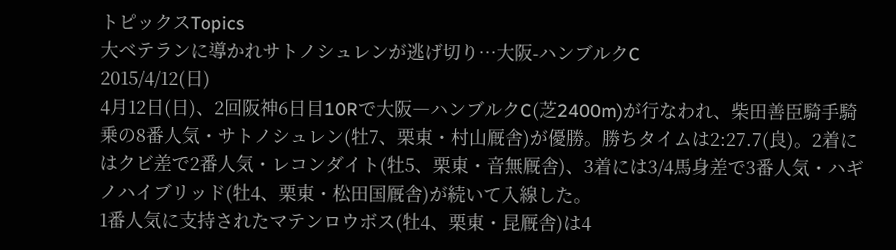トピックスTopics
大ベテランに導かれサトノシュレンが逃げ切り…大阪-ハンブルクC
2015/4/12(日)
4月12日(日)、2回阪神6日目10Rで大阪―ハンブルクC(芝2400m)が行なわれ、柴田善臣騎手騎乗の8番人気・サトノシュレン(牡7、栗東・村山厩舎)が優勝。勝ちタイムは2:27.7(良)。2着にはクビ差で2番人気・レコンダイト(牡5、栗東・音無厩舎)、3着には3/4馬身差で3番人気・ハギノハイブリッド(牡4、栗東・松田国厩舎)が続いて入線した。
1番人気に支持されたマテンロウボス(牡4、栗東・昆厩舎)は4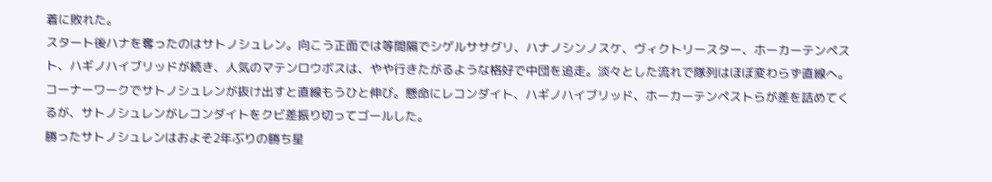着に敗れた。
スタート後ハナを奪ったのはサトノシュレン。向こう正面では等間隔でシゲルササグリ、ハナノシンノスケ、ヴィクトリースター、ホーカーテンペスト、ハギノハイブリッドが続き、人気のマテンロウボスは、やや行きたがるような格好で中団を追走。淡々とした流れで隊列はほぼ変わらず直線へ。
コーナーワークでサトノシュレンが抜け出すと直線もうひと伸び。懸命にレコンダイト、ハギノハイブリッド、ホーカーテンペストらが差を詰めてくるが、サトノシュレンがレコンダイトをクビ差振り切ってゴールした。
勝ったサトノシュレンはおよそ2年ぶりの勝ち星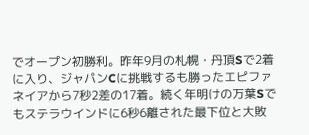でオープン初勝利。昨年9月の札幌・丹頂Sで2着に入り、ジャパンCに挑戦するも勝ったエピファネイアから7秒2差の17着。続く年明けの万葉Sでもステラウインドに6秒6離された最下位と大敗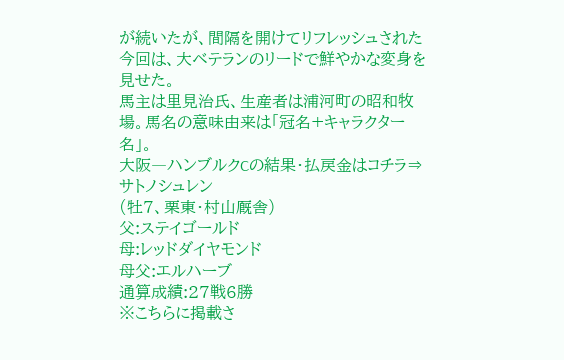が続いたが、間隔を開けてリフレッシュされた今回は、大ベテランのリードで鮮やかな変身を見せた。
馬主は里見治氏、生産者は浦河町の昭和牧場。馬名の意味由来は「冠名+キャラクター名」。
大阪―ハンブルクCの結果・払戻金はコチラ⇒
サトノシュレン
(牡7、栗東・村山厩舎)
父:ステイゴールド
母:レッドダイヤモンド
母父:エルハーブ
通算成績:27戦6勝
※こちらに掲載さ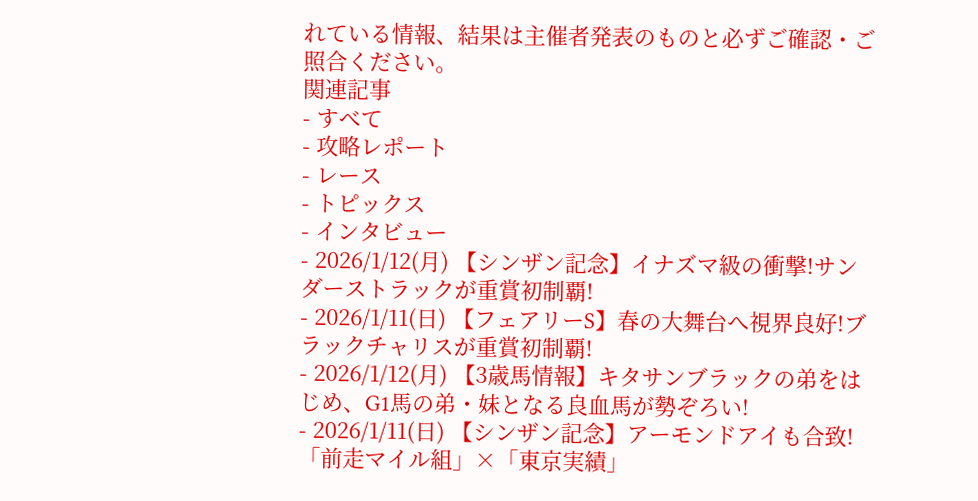れている情報、結果は主催者発表のものと必ずご確認・ご照合ください。
関連記事
- すべて
- 攻略レポート
- レース
- トピックス
- インタビュー
- 2026/1/12(月) 【シンザン記念】イナズマ級の衝撃!サンダーストラックが重賞初制覇!
- 2026/1/11(日) 【フェアリーS】春の大舞台へ視界良好!ブラックチャリスが重賞初制覇!
- 2026/1/12(月) 【3歳馬情報】キタサンブラックの弟をはじめ、G1馬の弟・妹となる良血馬が勢ぞろい!
- 2026/1/11(日) 【シンザン記念】アーモンドアイも合致!「前走マイル組」×「東京実績」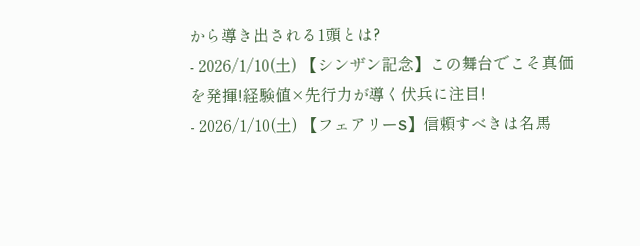から導き出される1頭とは?
- 2026/1/10(土) 【シンザン記念】この舞台でこそ真価を発揮!経験値×先行力が導く伏兵に注目!
- 2026/1/10(土) 【フェアリーS】信頼すべきは名馬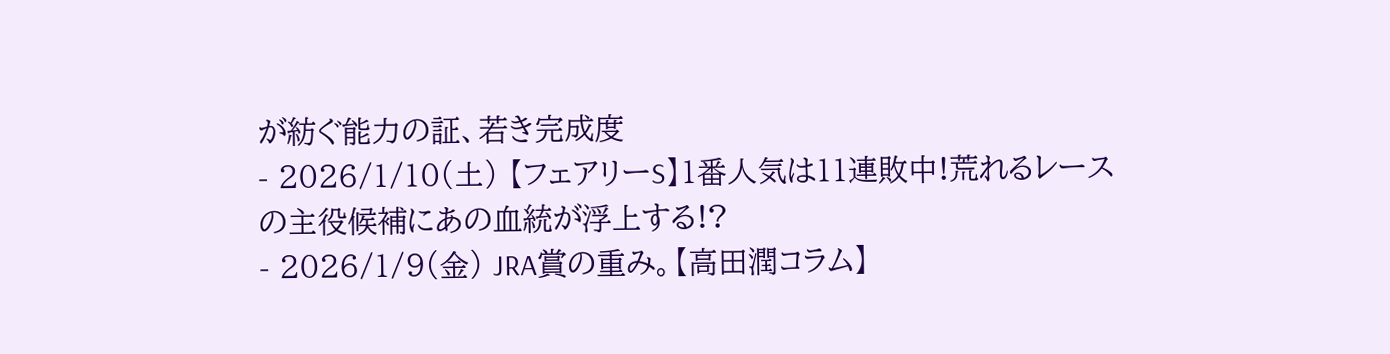が紡ぐ能力の証、若き完成度
- 2026/1/10(土) 【フェアリーS】1番人気は11連敗中!荒れるレースの主役候補にあの血統が浮上する!?
- 2026/1/9(金) JRA賞の重み。【高田潤コラム】